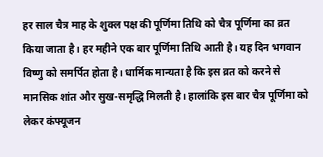हर साल चैत्र माह के शुक्ल पक्ष की पूर्णिमा तिथि को चैत्र पूर्णिमा का व्रत किया जाता है। हर महीने एक बार पूर्णिमा तिथि आती है। यह दिन भगवान विष्णु को समर्पित होता है। धार्मिक मान्यता है कि इस व्रत को करने से मानसिक शांत और सुख-समृद्धि मिलती है। हालांकि इस बार चैत्र पूर्णिमा को लेकर कंफ्यूजन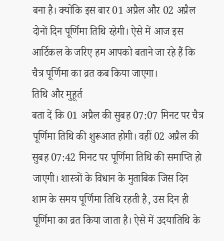बना है। क्योंकि इस बार 01 अप्रैल और 02 अप्रैल दोनों दिन पूर्णिमा तिथि रहेगी। ऐसे में आज इस आर्टिकल के जरिए हम आपको बताने जा रहे हैं कि चैत्र पूर्णिमा का व्रत कब किया जाएगा।
तिथि और मुहूर्त
बता दें कि 01 अप्रैल की सुबह 07:07 मिनट पर चैत्र पूर्णिमा तिथि की शुरूआत होगी। वहीं 02 अप्रैल की सुबह 07:42 मिनट पर पूर्णिमा तिथि की समाप्ति हो जाएगी। शास्त्रों के विधान के मुताबिक जिस दिन शाम के समय पूर्णिमा तिथि रहती है, उस दिन ही पूर्णिमा का व्रत किया जाता है। ऐसे में उदयातिथि के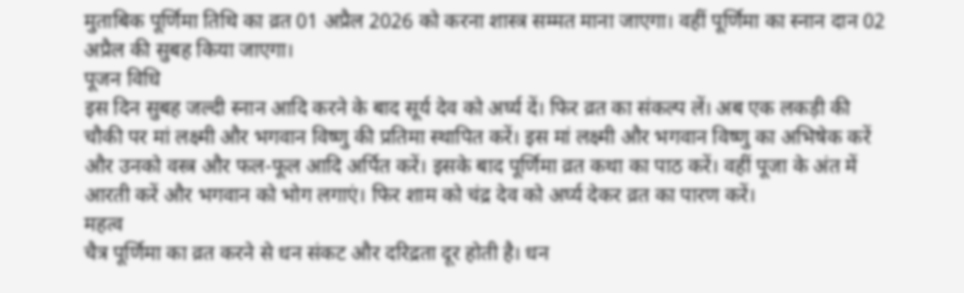मुताबिक पूर्णिमा तिथि का व्रत 01 अप्रैल 2026 को करना शास्त्र सम्मत माना जाएगा। वहीं पूर्णिमा का स्नान दान 02 अप्रैल की सुबह किया जाएगा।
पूजन विधि
इस दिन सुबह जल्दी स्नान आदि करने के बाद सूर्य देव को अर्घ्य दें। फिर व्रत का संकल्प लें। अब एक लकड़ी की चौकी पर मां लक्ष्मी और भगवान विष्णु की प्रतिमा स्थापित करें। इस मां लक्ष्मी और भगवान विष्णु का अभिषेक करें और उनको वस्त्र और फल-फूल आदि अर्पित करें। इसके बाद पूर्णिमा व्रत कथा का पाठ करें। वहीं पूजा के अंत में आरती करें और भगवान को भोग लगाएं। फिर शाम को चंद्र देव को अर्घ्य देकर व्रत का पारण करें।
महत्व
चैत्र पूर्णिमा का व्रत करने से धन संकट और दरिद्रता दूर होती है। धन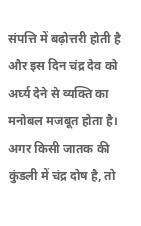संपत्ति में बढ़ोत्तरी होती है और इस दिन चंद्र देव को अर्घ्य देने से व्यक्ति का मनोबल मजबूत होता है। अगर किसी जातक की कुंडली में चंद्र दोष है, तो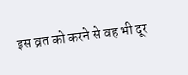इस व्रत को करने से वह भी दूर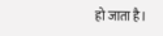हो जाता है।